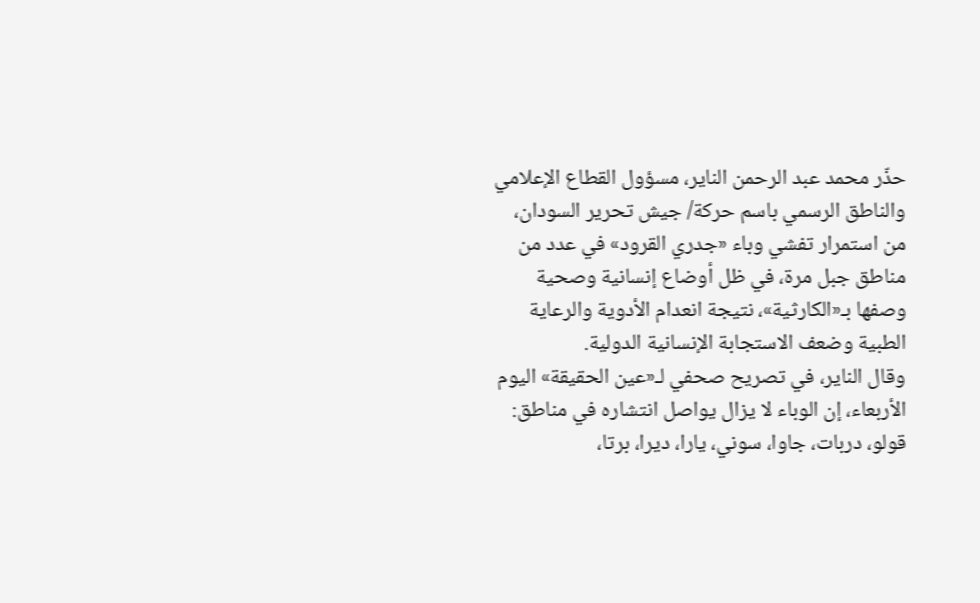حذّر محمد عبد الرحمن الناير، مسؤول القطاع الإعلامي والناطق الرسمي باسم حركة/ جيش تحرير السودان، من استمرار تفشي وباء «جدري القرود» في عدد من مناطق جبل مرة، في ظل أوضاع إنسانية وصحية وصفها بـ«الكارثية»، نتيجة انعدام الأدوية والرعاية الطبية وضعف الاستجابة الإنسانية الدولية.
وقال الناير، في تصريح صحفي لـ«عين الحقيقة» اليوم الأربعاء، إن الوباء لا يزال يواصل انتشاره في مناطق: قولو، دربات، جاوا، سوني، يارا، ديرا، برتا،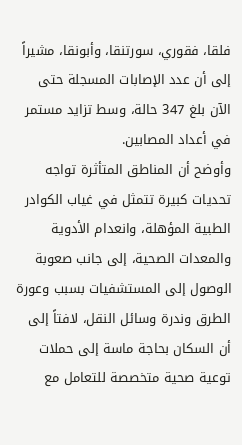فلقا، فقوري، سورتنقا، وأبونقا، مشيراً إلى أن عدد الإصابات المسجلة حتى الآن بلغ 347 حالة، وسط تزايد مستمر في أعداد المصابين.
وأوضح أن المناطق المتأثرة تواجه تحديات كبيرة تتمثل في غياب الكوادر الطبية المؤهلة، وانعدام الأدوية والمعدات الصحية، إلى جانب صعوبة الوصول إلى المستشفيات بسبب وعورة الطرق وندرة وسائل النقل، لافتاً إلى أن السكان بحاجة ماسة إلى حملات توعية صحية متخصصة للتعامل مع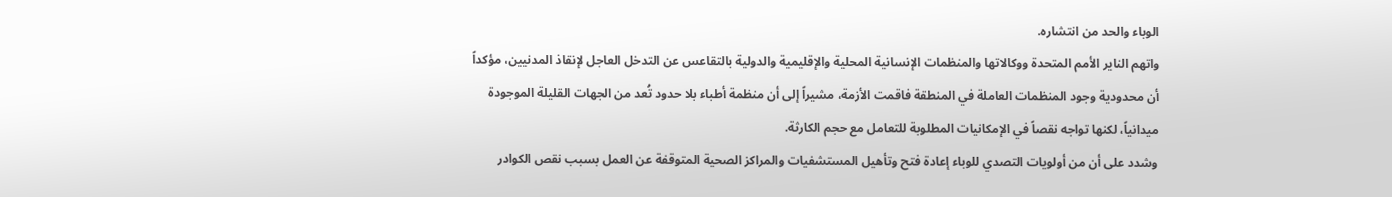الوباء والحد من انتشاره.
واتهم الناير الأمم المتحدة ووكالاتها والمنظمات الإنسانية المحلية والإقليمية والدولية بالتقاعس عن التدخل العاجل لإنقاذ المدنيين، مؤكداً أن محدودية وجود المنظمات العاملة في المنطقة فاقمت الأزمة، مشيراً إلى أن منظمة أطباء بلا حدود تُعد من الجهات القليلة الموجودة ميدانياً، لكنها تواجه نقصاً في الإمكانيات المطلوبة للتعامل مع حجم الكارثة.
وشدد على أن من أولويات التصدي للوباء إعادة فتح وتأهيل المستشفيات والمراكز الصحية المتوقفة عن العمل بسبب نقص الكوادر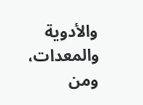والأدوية والمعدات، ومن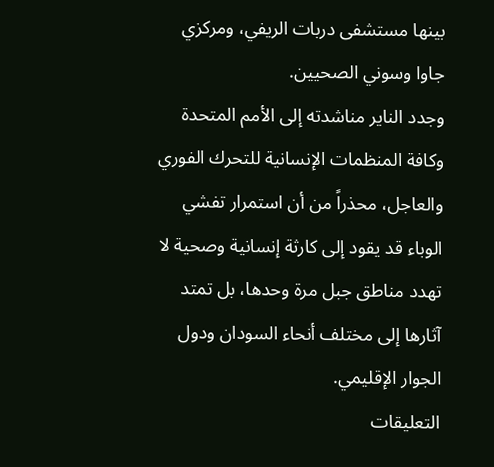بينها مستشفى دربات الريفي، ومركزي جاوا وسوني الصحيين.
وجدد الناير مناشدته إلى الأمم المتحدة وكافة المنظمات الإنسانية للتحرك الفوري والعاجل، محذراً من أن استمرار تفشي الوباء قد يقود إلى كارثة إنسانية وصحية لا تهدد مناطق جبل مرة وحدها، بل تمتد آثارها إلى مختلف أنحاء السودان ودول الجوار الإقليمي.
التعليقات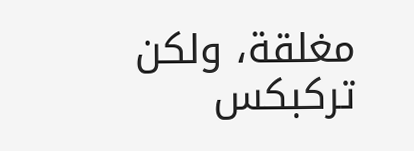مغلقة، ولكن تركبكس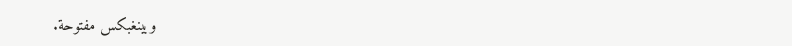وبينغبكس مفتوحة.